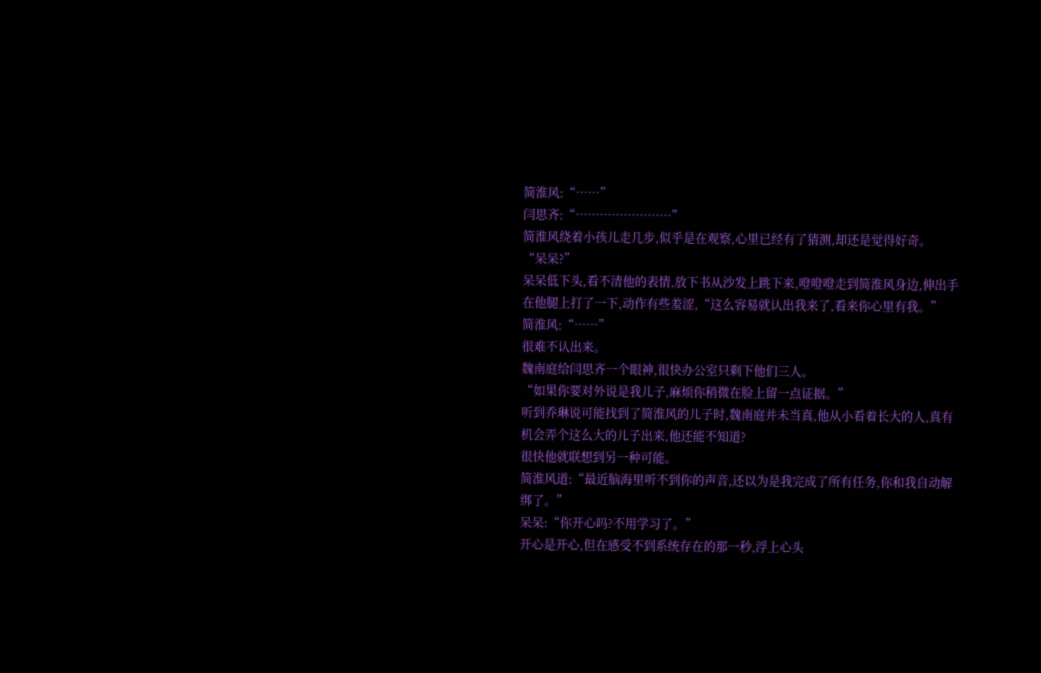简淮风:“……”
闫思齐:“……………………”
简淮风绕着小孩儿走几步,似乎是在观察,心里已经有了猜测,却还是觉得好奇。
“呆呆?”
呆呆低下头,看不清他的表情,放下书从沙发上跳下来,噔噔噔走到简淮风身边,伸出手在他腿上打了一下,动作有些羞涩,“这么容易就认出我来了,看来你心里有我。”
简淮风:“……”
很难不认出来。
魏南庭给闫思齐一个眼神,很快办公室只剩下他们三人。
“如果你要对外说是我儿子,麻烦你稍微在脸上留一点证据。”
听到乔琳说可能找到了简淮风的儿子时,魏南庭并未当真,他从小看着长大的人,真有机会弄个这么大的儿子出来,他还能不知道?
很快他就联想到另一种可能。
简淮风道:“最近脑海里听不到你的声音,还以为是我完成了所有任务,你和我自动解绑了。”
呆呆:“你开心吗?不用学习了。”
开心是开心,但在感受不到系统存在的那一秒,浮上心头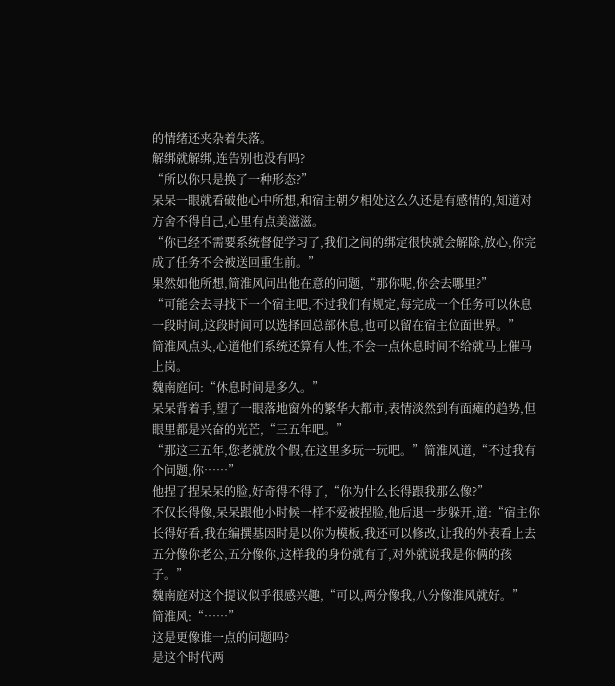的情绪还夹杂着失落。
解绑就解绑,连告别也没有吗?
“所以你只是换了一种形态?”
呆呆一眼就看破他心中所想,和宿主朝夕相处这么久还是有感情的,知道对方舍不得自己,心里有点美滋滋。
“你已经不需要系统督促学习了,我们之间的绑定很快就会解除,放心,你完成了任务不会被送回重生前。”
果然如他所想,简淮风问出他在意的问题,“那你呢,你会去哪里?”
“可能会去寻找下一个宿主吧,不过我们有规定,每完成一个任务可以休息一段时间,这段时间可以选择回总部休息,也可以留在宿主位面世界。”
简淮风点头,心道他们系统还算有人性,不会一点休息时间不给就马上催马上岗。
魏南庭问:“休息时间是多久。”
呆呆背着手,望了一眼落地窗外的繁华大都市,表情淡然到有面瘫的趋势,但眼里都是兴奋的光芒,“三五年吧。”
“那这三五年,您老就放个假,在这里多玩一玩吧。”简淮风道,“不过我有个问题,你……”
他捏了捏呆呆的脸,好奇得不得了,“你为什么长得跟我那么像?”
不仅长得像,呆呆跟他小时候一样不爱被捏脸,他后退一步躲开,道:“宿主你长得好看,我在编撰基因时是以你为模板,我还可以修改,让我的外表看上去五分像你老公,五分像你,这样我的身份就有了,对外就说我是你俩的孩子。”
魏南庭对这个提议似乎很感兴趣,“可以,两分像我,八分像淮风就好。”
简淮风:“……”
这是更像谁一点的问题吗?
是这个时代两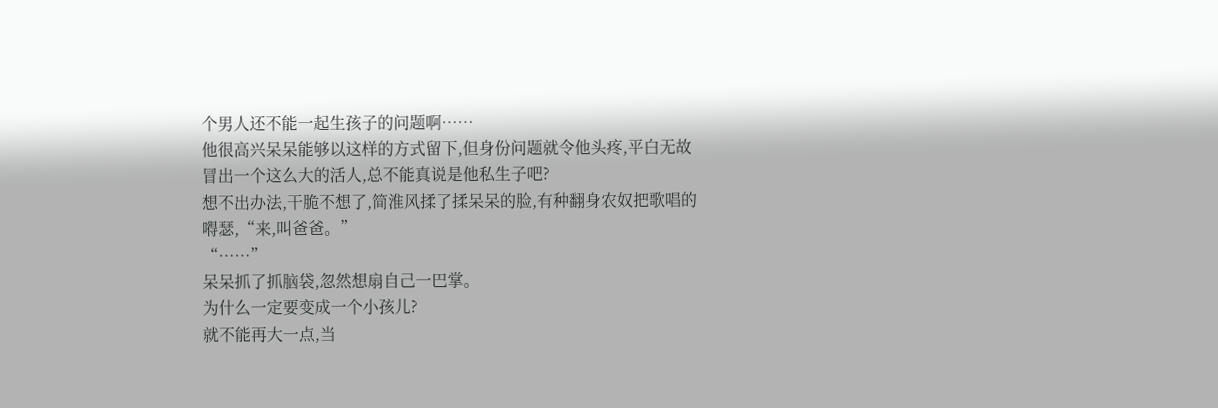个男人还不能一起生孩子的问题啊……
他很高兴呆呆能够以这样的方式留下,但身份问题就令他头疼,平白无故冒出一个这么大的活人,总不能真说是他私生子吧?
想不出办法,干脆不想了,简淮风揉了揉呆呆的脸,有种翻身农奴把歌唱的嘚瑟,“来,叫爸爸。”
“……”
呆呆抓了抓脑袋,忽然想扇自己一巴掌。
为什么一定要变成一个小孩儿?
就不能再大一点,当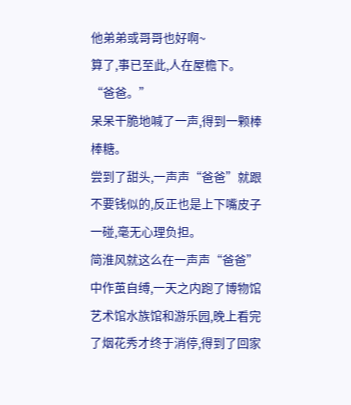他弟弟或哥哥也好啊~
算了,事已至此,人在屋檐下。
“爸爸。”
呆呆干脆地喊了一声,得到一颗棒棒糖。
尝到了甜头,一声声“爸爸”就跟不要钱似的,反正也是上下嘴皮子一碰,毫无心理负担。
简淮风就这么在一声声“爸爸”中作茧自缚,一天之内跑了博物馆艺术馆水族馆和游乐园,晚上看完了烟花秀才终于消停,得到了回家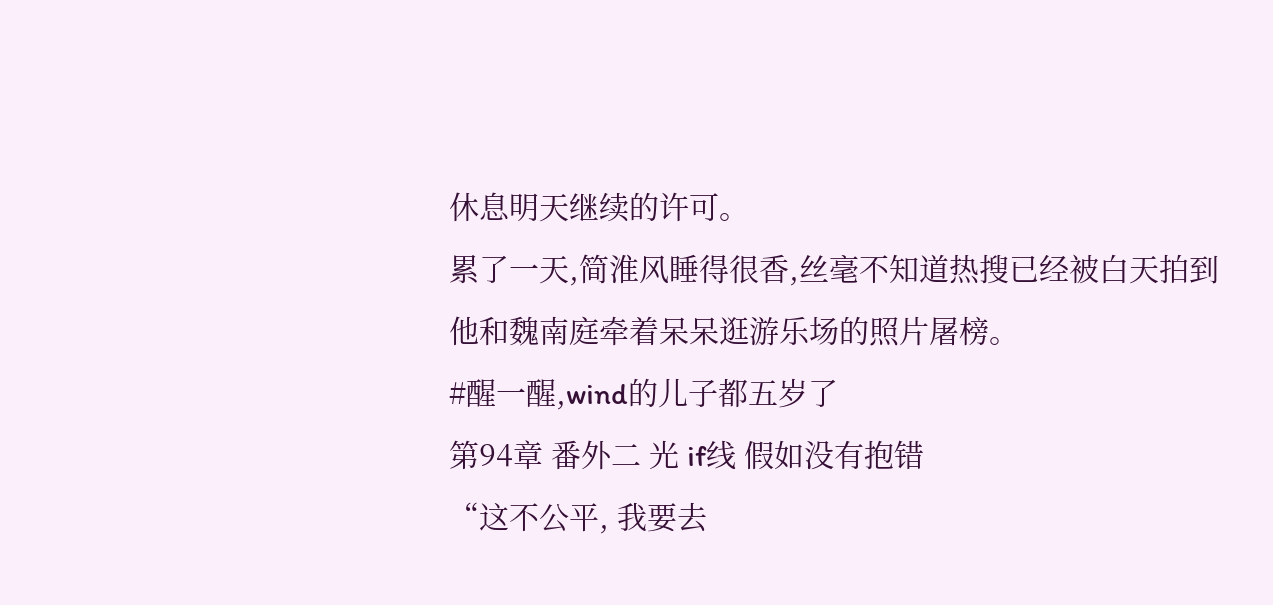休息明天继续的许可。
累了一天,简淮风睡得很香,丝毫不知道热搜已经被白天拍到他和魏南庭牵着呆呆逛游乐场的照片屠榜。
#醒一醒,wind的儿子都五岁了
第94章 番外二 光 if线 假如没有抱错
“这不公平, 我要去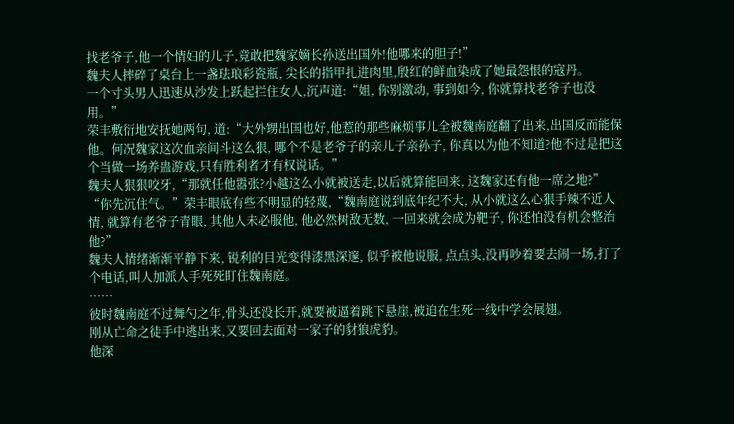找老爷子,他一个情妇的儿子,竟敢把魏家嫡长孙送出国外!他哪来的胆子!”
魏夫人摔碎了桌台上一盏珐琅彩瓷瓶, 尖长的指甲扎进肉里,殷红的鲜血染成了她最怨恨的寇丹。
一个寸头男人迅速从沙发上跃起拦住女人,沉声道:“姐, 你别激动, 事到如今, 你就算找老爷子也没用。”
荣丰敷衍地安抚她两句, 道:“大外甥出国也好,他惹的那些麻烦事儿全被魏南庭翻了出来,出国反而能保他。何况魏家这次血亲间斗这么狠, 哪个不是老爷子的亲儿子亲孙子, 你真以为他不知道?他不过是把这个当做一场养蛊游戏,只有胜利者才有权说话。”
魏夫人狠狠咬牙,“那就任他嚣张?小越这么小就被送走,以后就算能回来, 这魏家还有他一席之地?”
“你先沉住气。”荣丰眼底有些不明显的轻蔑,“魏南庭说到底年纪不大, 从小就这么心狠手辣不近人情, 就算有老爷子青眼, 其他人未必服他, 他必然树敌无数, 一回来就会成为靶子, 你还怕没有机会整治他?”
魏夫人情绪渐渐平静下来, 锐利的目光变得漆黑深邃, 似乎被他说服, 点点头,没再吵着要去闹一场,打了个电话,叫人加派人手死死盯住魏南庭。
……
彼时魏南庭不过舞勺之年,骨头还没长开,就要被逼着跳下悬崖,被迫在生死一线中学会展翅。
刚从亡命之徒手中逃出来,又要回去面对一家子的豺狼虎豹。
他深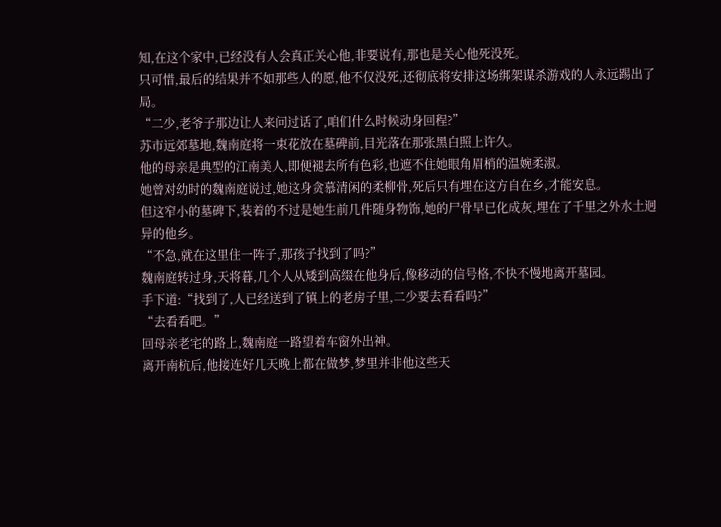知,在这个家中,已经没有人会真正关心他,非要说有,那也是关心他死没死。
只可惜,最后的结果并不如那些人的愿,他不仅没死,还彻底将安排这场绑架谋杀游戏的人永远踢出了局。
“二少,老爷子那边让人来问过话了,咱们什么时候动身回程?”
苏市远郊墓地,魏南庭将一束花放在墓碑前,目光落在那张黑白照上许久。
他的母亲是典型的江南美人,即便褪去所有色彩,也遮不住她眼角眉梢的温婉柔淑。
她曾对幼时的魏南庭说过,她这身贪慕清闲的柔柳骨,死后只有埋在这方自在乡,才能安息。
但这窄小的墓碑下,装着的不过是她生前几件随身物饰,她的尸骨早已化成灰,埋在了千里之外水土迥异的他乡。
“不急,就在这里住一阵子,那孩子找到了吗?”
魏南庭转过身,天将暮,几个人从矮到高缀在他身后,像移动的信号格,不快不慢地离开墓园。
手下道:“找到了,人已经送到了镇上的老房子里,二少要去看看吗?”
“去看看吧。”
回母亲老宅的路上,魏南庭一路望着车窗外出神。
离开南杭后,他接连好几天晚上都在做梦,梦里并非他这些天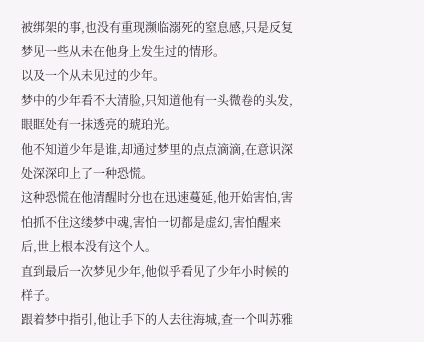被绑架的事,也没有重现濒临溺死的窒息感,只是反复梦见一些从未在他身上发生过的情形。
以及一个从未见过的少年。
梦中的少年看不大清脸,只知道他有一头微卷的头发,眼眶处有一抹透亮的琥珀光。
他不知道少年是谁,却通过梦里的点点滴滴,在意识深处深深印上了一种恐慌。
这种恐慌在他清醒时分也在迅速蔓延,他开始害怕,害怕抓不住这缕梦中魂,害怕一切都是虚幻,害怕醒来后,世上根本没有这个人。
直到最后一次梦见少年,他似乎看见了少年小时候的样子。
跟着梦中指引,他让手下的人去往海城,查一个叫苏雅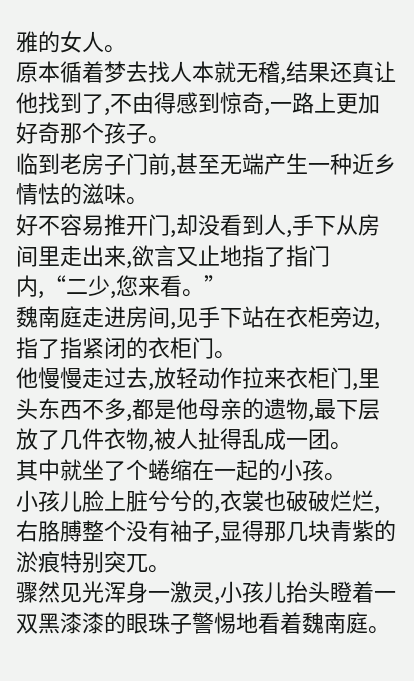雅的女人。
原本循着梦去找人本就无稽,结果还真让他找到了,不由得感到惊奇,一路上更加好奇那个孩子。
临到老房子门前,甚至无端产生一种近乡情怯的滋味。
好不容易推开门,却没看到人,手下从房间里走出来,欲言又止地指了指门内,“二少,您来看。”
魏南庭走进房间,见手下站在衣柜旁边,指了指紧闭的衣柜门。
他慢慢走过去,放轻动作拉来衣柜门,里头东西不多,都是他母亲的遗物,最下层放了几件衣物,被人扯得乱成一团。
其中就坐了个蜷缩在一起的小孩。
小孩儿脸上脏兮兮的,衣裳也破破烂烂,右胳膊整个没有袖子,显得那几块青紫的淤痕特别突兀。
骤然见光浑身一激灵,小孩儿抬头瞪着一双黑漆漆的眼珠子警惕地看着魏南庭。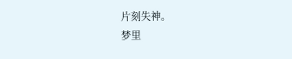片刻失神。
梦里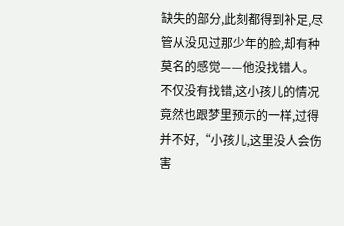缺失的部分,此刻都得到补足,尽管从没见过那少年的脸,却有种莫名的感觉——他没找错人。
不仅没有找错,这小孩儿的情况竟然也跟梦里预示的一样,过得并不好,“小孩儿,这里没人会伤害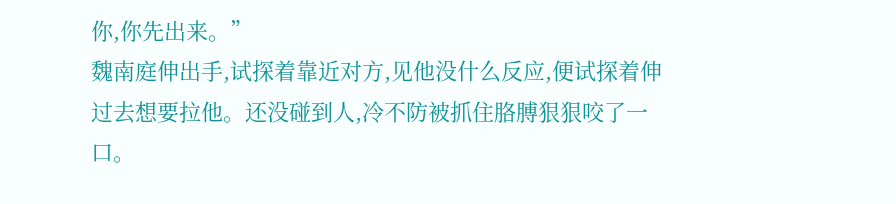你,你先出来。”
魏南庭伸出手,试探着靠近对方,见他没什么反应,便试探着伸过去想要拉他。还没碰到人,冷不防被抓住胳膊狠狠咬了一口。